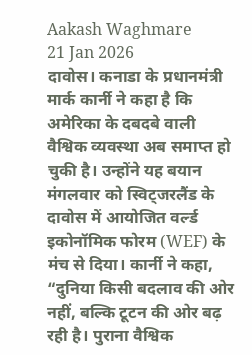Aakash Waghmare
21 Jan 2026
दावोस। कनाडा के प्रधानमंत्री मार्क कार्नी ने कहा है कि अमेरिका के दबदबे वाली वैश्विक व्यवस्था अब समाप्त हो चुकी है। उन्होंने यह बयान मंगलवार को स्विट्जरलैंड के दावोस में आयोजित वर्ल्ड इकोनॉमिक फोरम (WEF) के मंच से दिया। कार्नी ने कहा, “दुनिया किसी बदलाव की ओर नहीं, बल्कि टूटन की ओर बढ़ रही है। पुराना वैश्विक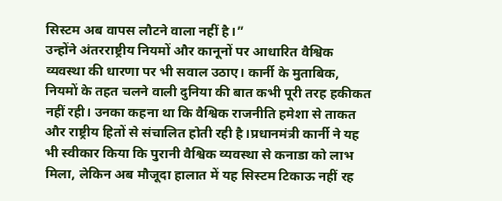सिस्टम अब वापस लौटने वाला नहीं है।”
उन्होंने अंतरराष्ट्रीय नियमों और कानूनों पर आधारित वैश्विक व्यवस्था की धारणा पर भी सवाल उठाए। कार्नी के मुताबिक, नियमों के तहत चलने वाली दुनिया की बात कभी पूरी तरह हकीकत नहीं रही। उनका कहना था कि वैश्विक राजनीति हमेशा से ताकत और राष्ट्रीय हितों से संचालित होती रही है।प्रधानमंत्री कार्नी ने यह भी स्वीकार किया कि पुरानी वैश्विक व्यवस्था से कनाडा को लाभ मिला, लेकिन अब मौजूदा हालात में यह सिस्टम टिकाऊ नहीं रह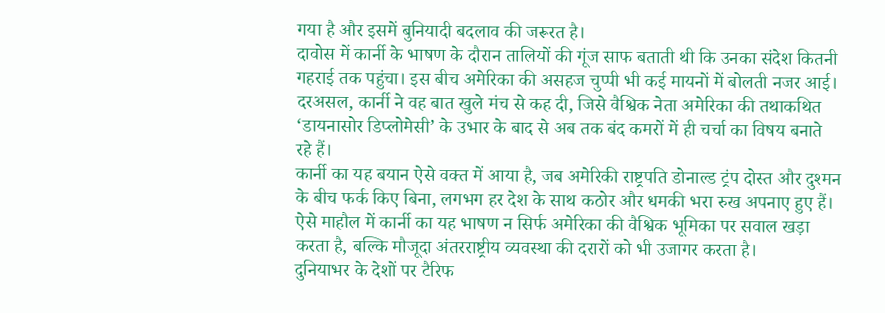गया है और इसमें बुनियादी बदलाव की जरूरत है।
दावोस में कार्नी के भाषण के दौरान तालियों की गूंज साफ बताती थी कि उनका संदेश कितनी गहराई तक पहुंचा। इस बीच अमेरिका की असहज चुप्पी भी कई मायनों में बोलती नजर आई। दरअसल, कार्नी ने वह बात खुले मंच से कह दी, जिसे वैश्विक नेता अमेरिका की तथाकथित ‘डायनासोर डिप्लोमेसी’ के उभार के बाद से अब तक बंद कमरों में ही चर्चा का विषय बनाते रहे हैं।
कार्नी का यह बयान ऐसे वक्त में आया है, जब अमेरिकी राष्ट्रपति डोनाल्ड ट्रंप दोस्त और दुश्मन के बीच फर्क किए बिना, लगभग हर देश के साथ कठोर और धमकी भरा रुख अपनाए हुए हैं। ऐसे माहौल में कार्नी का यह भाषण न सिर्फ अमेरिका की वैश्विक भूमिका पर सवाल खड़ा करता है, बल्कि मौजूदा अंतरराष्ट्रीय व्यवस्था की दरारों को भी उजागर करता है।
दुनियाभर के देशों पर टैरिफ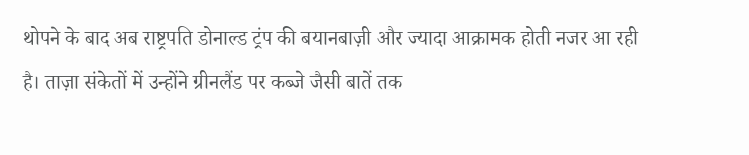थोपने के बाद अब राष्ट्रपति डोनाल्ड ट्रंप की बयानबाज़ी और ज्यादा आक्रामक होती नजर आ रही है। ताज़ा संकेतों में उन्होंने ग्रीनलैंड पर कब्जे जैसी बातें तक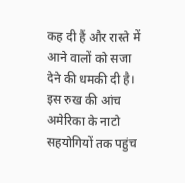कह दी हैं और रास्ते में आने वालों को सजा देने की धमकी दी है। इस रुख की आंच अमेरिका के नाटो सहयोगियों तक पहुंच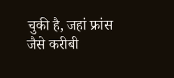चुकी है, जहां फ्रांस जैसे करीबी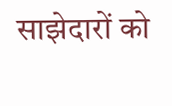साझेदारों को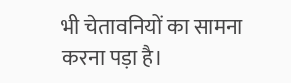भी चेतावनियों का सामना करना पड़ा है।